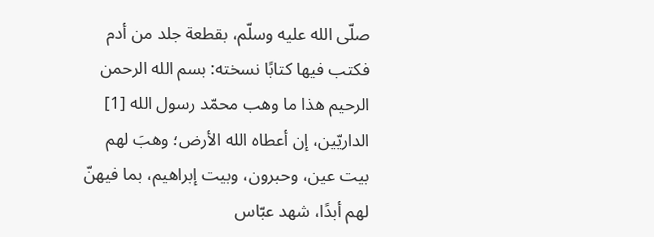صلّى الله عليه وسلّم، بقطعة جلد من أدم فكتب فيها كتابًا نسخته: بسم الله الرحمن الرحيم هذا ما وهب محمّد رسول الله [1] الداريّين، إن أعطاه الله الأرض؛ وهبَ لهم بيت عين، وحبرون، وبيت إبراهيم، بما فيهنّ لهم أبدًا، شهد عبّاس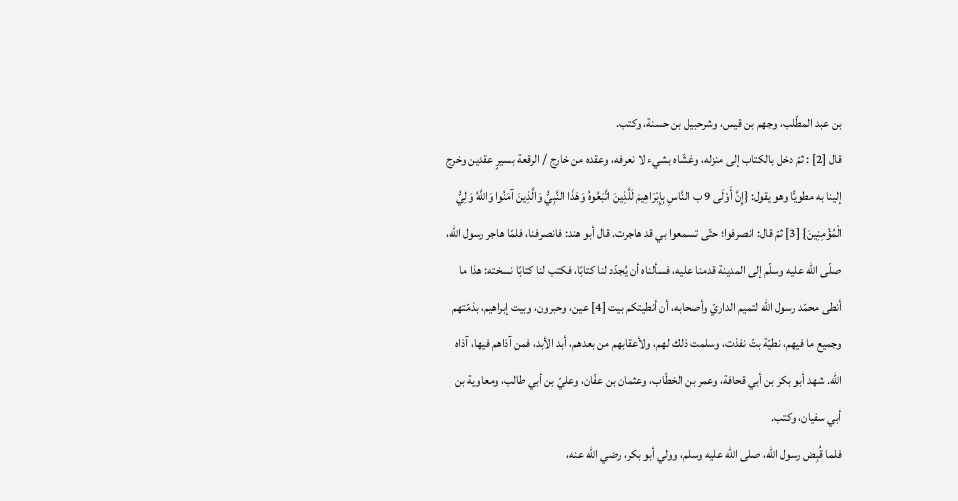بن عبد المطّلب، وجهم بن قيس، وشرحبيل بن حسنة، وكتب.
قال [2] : ثمّ دخل بالكتاب إلى منزله، وغشّاه بشيء لا نعرفه، وعقده من خارج / الرقعة بسيرٍ عقدين وخرج إلينا به مطويًّا وهو يقول: {إِنَّ أَوْلَى 9 ب النَّاسِ بِإِبْرَاهِيمَ لَلَّذِينَ اتَّبَعُوهُ وَهَذَا النَّبِيُّ وَالَّذِينَ آمَنُوا وَاللَّهُ وَلِيُّ الْمُؤْمِنِينَ} [3] ثمّ قال: انصرفوا؛ حتّى تسمعوا بي قد هاجرت. قال أبو هند: فانصرفنا، فلمّا هاجر رسول الله، صلّى الله عليه وسلّم إلى المدينة قدمنا عليه، فسألناه أن يُجدّد لنا كتابًا، فكتب لنا كتابًا نسخته: هذا ما أنطى محمّد رسول الله لتميم الداريّ وأصحابه، أن أنطيتكم بيت [4] عين، وحبرون، وبيت إبراهيم، بذمّتهم وجميع ما فيهم، نطيّة بتّ نفذت، وسلمت ذلك لهم، ولأعقابهم من بعدهم، أبد الأبد، فمن آذاهم فيها، آذاه الله. شهد أبو بكر بن أبي قحافة، وعمر بن الخطّاب، وعثمان بن عفّان، وعليّ بن أبي طالب، ومعاوية بن أبي سفيان، وكتب.
فلما قُبِض رسول الله، صلى الله عليه وسلم، وولي أبو بكر، رضي الله عنه،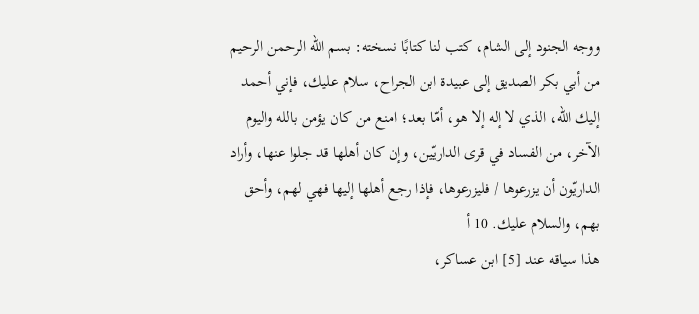ووجه الجنود إلى الشام، كتب لنا كتابًا نسخته: بسم الله الرحمن الرحيم من أبي بكر الصديق إلى عبيدة ابن الجراح، سلام عليك، فإني أحمد إليك الله، الذي لا إله إلا هو، أمّا بعد؛ امنع من كان يؤمن بالله واليوم الآخر، من الفساد في قرى الداريّين، وإن كان أهلها قد جلوا عنها، وأراد الداريّون أن يزرعوها / فليزرعوها، فإذا رجع أهلها إليها فهي لهم، وأحق بهم، والسلام عليك. 10 أ
هذا سياقه عند [5] ابن عساكر،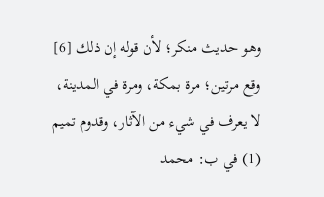وهو حديث منكر؛ لأن قوله إن ذلك [6] وقع مرتين؛ مرة بمكة، ومرة في المدينة، لا يعرف في شيء من الآثار، وقدوم تميم
(1) في ب: محمد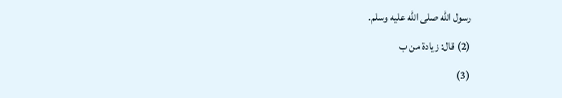رسول الله صلى الله عليه وسلم.
(2) قال: زيادة من ب
(3)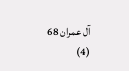آل عمران 68
(4)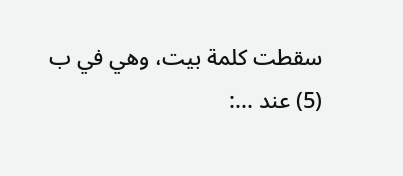سقطت كلمة بيت، وهي في ب
(5) عند ...: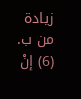زيادة من ب.
(6) إنْ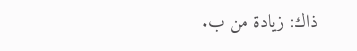ذاك: زيادة من ب.